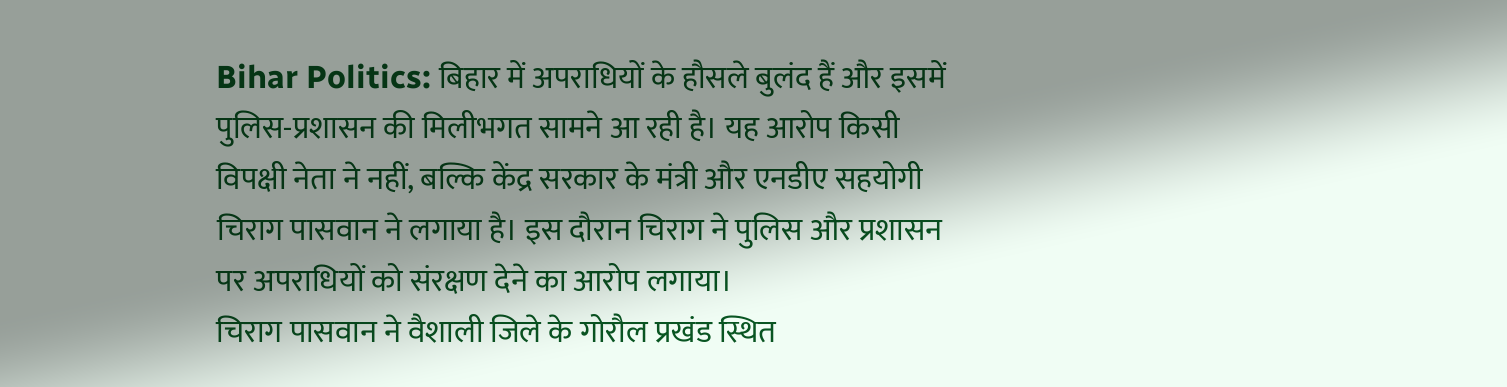Bihar Politics: बिहार में अपराधियों के हौसले बुलंद हैं और इसमें पुलिस-प्रशासन की मिलीभगत सामने आ रही है। यह आरोप किसी विपक्षी नेता ने नहीं, बल्कि केंद्र सरकार के मंत्री और एनडीए सहयोगी चिराग पासवान ने लगाया है। इस दौरान चिराग ने पुलिस और प्रशासन पर अपराधियों को संरक्षण देने का आरोप लगाया।
चिराग पासवान ने वैशाली जिले के गोरौल प्रखंड स्थित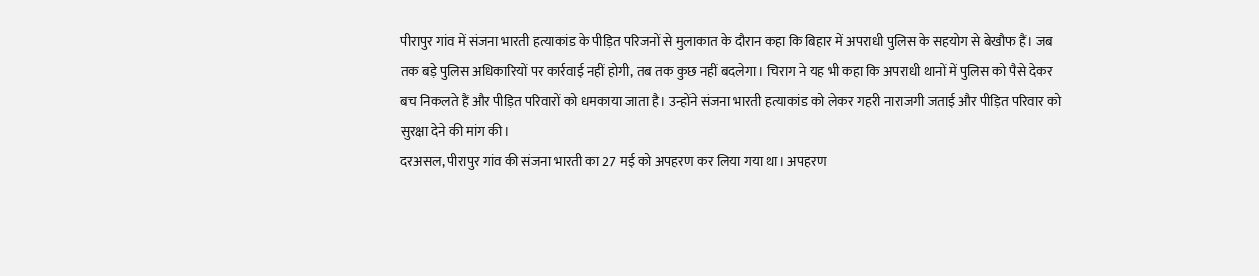पीरापुर गांव में संजना भारती हत्याकांड के पीड़ित परिजनों से मुलाकात के दौरान कहा कि बिहार में अपराधी पुलिस के सहयोग से बेखौफ हैं। जब तक बड़े पुलिस अधिकारियों पर कार्रवाई नहीं होगी, तब तक कुछ नहीं बदलेगा। चिराग ने यह भी कहा कि अपराधी थानों में पुलिस को पैसे देकर बच निकलते हैं और पीड़ित परिवारों को धमकाया जाता है। उन्होंने संजना भारती हत्याकांड को लेकर गहरी नाराजगी जताई और पीड़ित परिवार को सुरक्षा देने की मांग की।
दरअसल, पीरापुर गांव की संजना भारती का 27 मई को अपहरण कर लिया गया था। अपहरण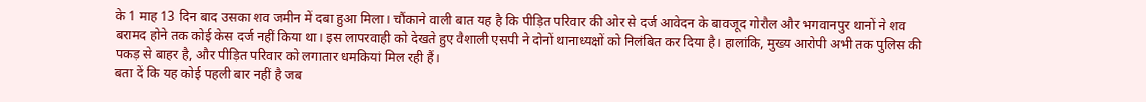के 1 माह 13 दिन बाद उसका शव जमीन में दबा हुआ मिला। चौंकाने वाली बात यह है कि पीड़ित परिवार की ओर से दर्ज आवेदन के बावजूद गोरौल और भगवानपुर थानों ने शव बरामद होने तक कोई केस दर्ज नहीं किया था। इस लापरवाही को देखते हुए वैशाली एसपी ने दोनों थानाध्यक्षों को निलंबित कर दिया है। हालांकि, मुख्य आरोपी अभी तक पुलिस की पकड़ से बाहर है, और पीड़ित परिवार को लगातार धमकियां मिल रही हैं।
बता दें कि यह कोई पहली बार नहीं है जब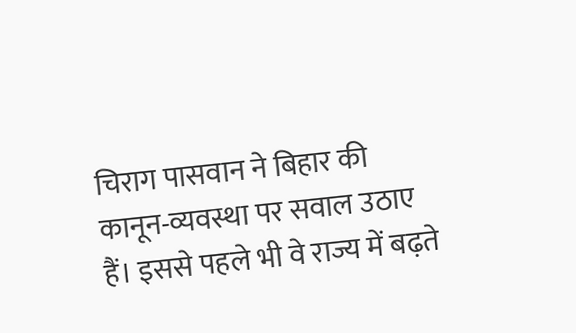चिराग पासवान ने बिहार की कानून-व्यवस्था पर सवाल उठाए हैं। इससे पहले भी वे राज्य में बढ़ते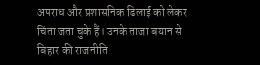अपराध और प्रशासनिक ढिलाई को लेकर चिंता जता चुके हैं। उनके ताजा बयान से बिहार की राजनीति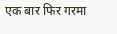एक बार फिर गरमा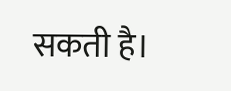सकती है।